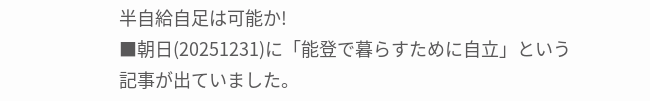半自給自足は可能か!
■朝日(20251231)に「能登で暮らすために自立」という記事が出ていました。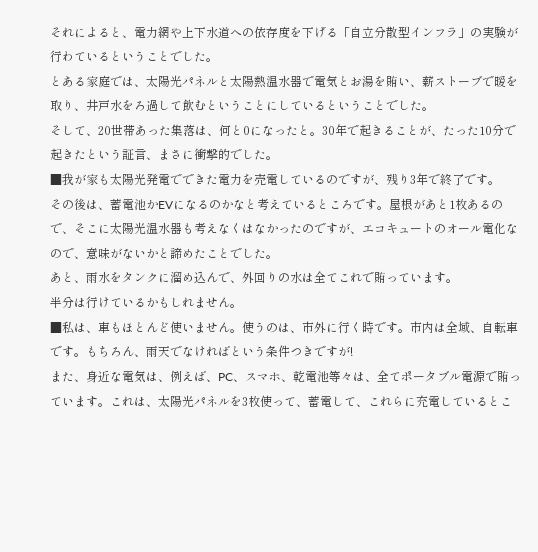それによると、電力網や上下水道への依存度を下げる「自立分散型インフラ」の実験が行わているということでした。
とある家庭では、太陽光パネルと太陽熱温水器で電気とお湯を賄い、薪ストーブで暖を取り、井戸水をろ過して飲むということにしているということでした。
そして、20世帯あった集落は、何と0になったと。30年で起きることが、たった10分で起きたという証言、まさに衝撃的でした。
■我が家も太陽光発電でできた電力を売電しているのですが、残り3年で終了です。
その後は、蓄電池かEVになるのかなと考えているところです。屋根があと1枚あるので、そこに太陽光温水器も考えなくはなかったのですが、エコキュートのオール電化なので、意味がないかと諦めたことでした。
あと、雨水をタンクに溜め込んで、外回りの水は全てこれで賄っています。
半分は行けているかもしれません。
■私は、車もほとんど使いません。使うのは、市外に行く時です。市内は全域、自転車です。もちろん、雨天でなければという条件つきですが!
また、身近な電気は、例えば、PC、スマホ、乾電池等々は、全てポータブル電源で賄っています。これは、太陽光パネルを3枚使って、蓄電して、これらに充電しているとこ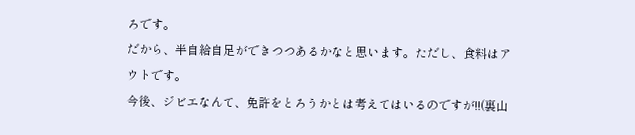ろです。
だから、半自給自足ができつつあるかなと思います。ただし、食料はアウトです。
今後、ジビエなんて、免許をとろうかとは考えてはいるのですが!!(裏山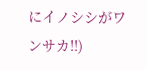にイノシシがワンサカ!!)